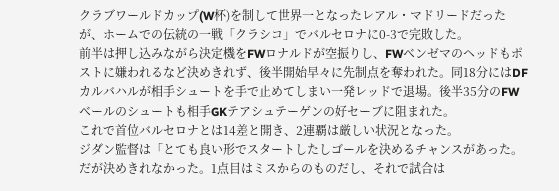クラブワールドカップ(W杯)を制して世界一となったレアル・マドリードだったが、ホームでの伝統の一戦「クラシコ」でバルセロナに0-3で完敗した。
前半は押し込みながら決定機をFWロナルドが空振りし、FWベンゼマのヘッドもポストに嫌われるなど決めきれず、後半開始早々に先制点を奪われた。同18分にはDFカルバハルが相手シュートを手で止めてしまい一発レッドで退場。後半35分のFWベールのシュートも相手GKテアシュテーゲンの好セーブに阻まれた。
これで首位バルセロナとは14差と開き、2連覇は厳しい状況となった。
ジダン監督は「とても良い形でスタートしたしゴールを決めるチャンスがあった。だが決めきれなかった。1点目はミスからのものだし、それで試合は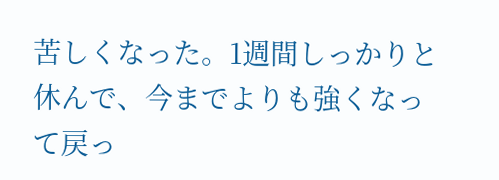苦しくなった。1週間しっかりと休んで、今までよりも強くなって戻っ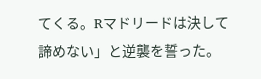てくる。Rマドリードは決して諦めない」と逆襲を誓った。